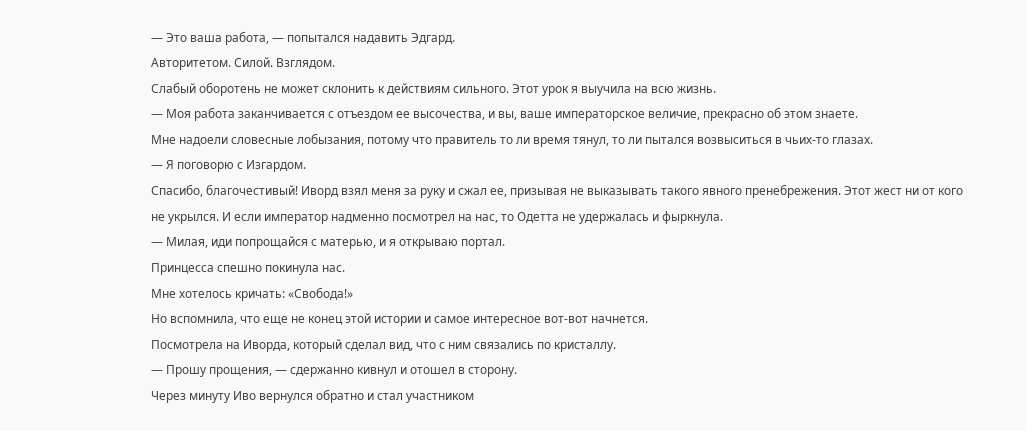— Это ваша работа, — попытался надавить Эдгард.
Авторитетом. Силой. Взглядом.
Слабый оборотень не может склонить к действиям сильного. Этот урок я выучила на всю жизнь.
— Моя работа заканчивается с отъездом ее высочества, и вы, ваше императорское величие, прекрасно об этом знаете.
Мне надоели словесные лобызания, потому что правитель то ли время тянул, то ли пытался возвыситься в чьих-то глазах.
— Я поговорю с Изгардом.
Спасибо, благочестивый! Иворд взял меня за руку и сжал ее, призывая не выказывать такого явного пренебрежения. Этот жест ни от кого не укрылся. И если император надменно посмотрел на нас, то Одетта не удержалась и фыркнула.
— Милая, иди попрощайся с матерью, и я открываю портал.
Принцесса спешно покинула нас.
Мне хотелось кричать: «Свобода!»
Но вспомнила, что еще не конец этой истории и самое интересное вот-вот начнется.
Посмотрела на Иворда, который сделал вид, что с ним связались по кристаллу.
— Прошу прощения, — сдержанно кивнул и отошел в сторону.
Через минуту Иво вернулся обратно и стал участником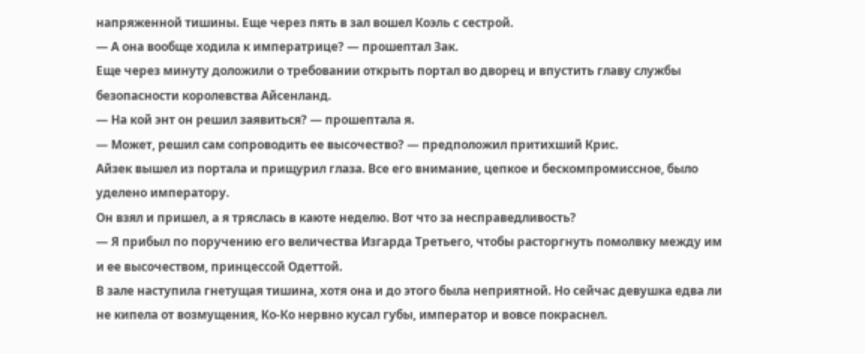напряженной тишины. Еще через пять в зал вошел Коэль с сестрой.
— А она вообще ходила к императрице? — прошептал Зак.
Еще через минуту доложили о требовании открыть портал во дворец и впустить главу службы безопасности королевства Айсенланд.
— На кой энт он решил заявиться? — прошептала я.
— Может, решил сам сопроводить ее высочество? — предположил притихший Крис.
Айзек вышел из портала и прищурил глаза. Все его внимание, цепкое и бескомпромиссное, было уделено императору.
Он взял и пришел, а я тряслась в каюте неделю. Вот что за несправедливость?
— Я прибыл по поручению его величества Изгарда Третьего, чтобы расторгнуть помолвку между им и ее высочеством, принцессой Одеттой.
В зале наступила гнетущая тишина, хотя она и до этого была неприятной. Но сейчас девушка едва ли не кипела от возмущения, Ко-Ко нервно кусал губы, император и вовсе покраснел.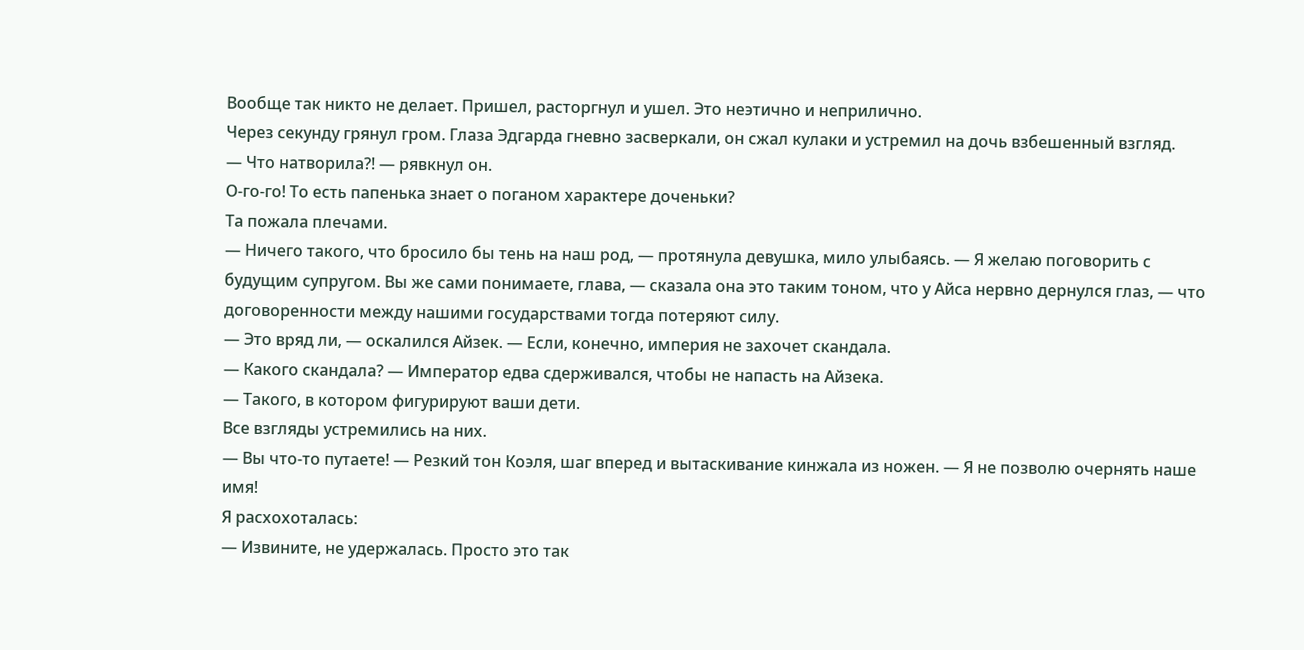Вообще так никто не делает. Пришел, расторгнул и ушел. Это неэтично и неприлично.
Через секунду грянул гром. Глаза Эдгарда гневно засверкали, он сжал кулаки и устремил на дочь взбешенный взгляд.
— Что натворила?! — рявкнул он.
О-го-го! То есть папенька знает о поганом характере доченьки?
Та пожала плечами.
— Ничего такого, что бросило бы тень на наш род, — протянула девушка, мило улыбаясь. — Я желаю поговорить с будущим супругом. Вы же сами понимаете, глава, — сказала она это таким тоном, что у Айса нервно дернулся глаз, — что договоренности между нашими государствами тогда потеряют силу.
— Это вряд ли, — оскалился Айзек. — Если, конечно, империя не захочет скандала.
— Какого скандала? — Император едва сдерживался, чтобы не напасть на Айзека.
— Такого, в котором фигурируют ваши дети.
Все взгляды устремились на них.
— Вы что-то путаете! — Резкий тон Коэля, шаг вперед и вытаскивание кинжала из ножен. — Я не позволю очернять наше имя!
Я расхохоталась:
— Извините, не удержалась. Просто это так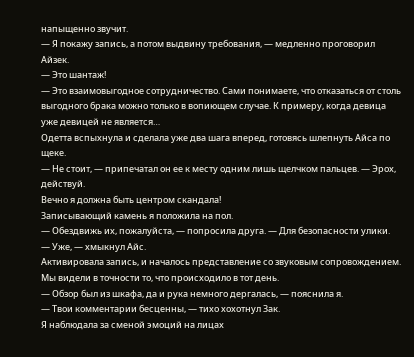напыщенно звучит.
— Я покажу запись, а потом выдвину требования, — медленно проговорил Айзек.
— Это шантаж!
— Это взаимовыгодное сотрудничество. Сами понимаете, что отказаться от столь выгодного брака можно только в вопиющем случае. К примеру, когда девица уже девицей не является…
Одетта вспыхнула и сделала уже два шага вперед, готовясь шлепнуть Айса по щеке.
— Не стоит, — припечатал он ее к месту одним лишь щелчком пальцев. — Эрох, действуй.
Вечно я должна быть центром скандала!
Записывающий камень я положила на пол.
— Обездвижь их, пожалуйста, — попросила друга. — Для безопасности улики.
— Уже, — хмыкнул Айс.
Активировала запись, и началось представление со звуковым сопровождением. Мы видели в точности то, что происходило в тот день.
— Обзор был из шкафа, да и рука немного дергалась, — пояснила я.
— Твои комментарии бесценны, — тихо хохотнул Зак.
Я наблюдала за сменой эмоций на лицах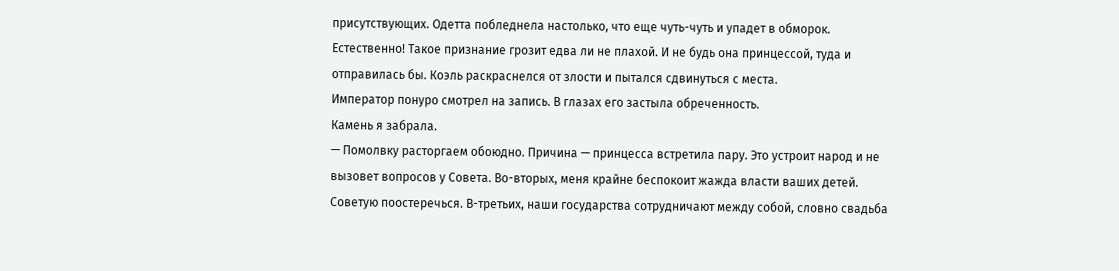присутствующих. Одетта побледнела настолько, что еще чуть-чуть и упадет в обморок. Естественно! Такое признание грозит едва ли не плахой. И не будь она принцессой, туда и отправилась бы. Коэль раскраснелся от злости и пытался сдвинуться с места.
Император понуро смотрел на запись. В глазах его застыла обреченность.
Камень я забрала.
— Помолвку расторгаем обоюдно. Причина — принцесса встретила пару. Это устроит народ и не вызовет вопросов у Совета. Во-вторых, меня крайне беспокоит жажда власти ваших детей. Советую поостеречься. В-третьих, наши государства сотрудничают между собой, словно свадьба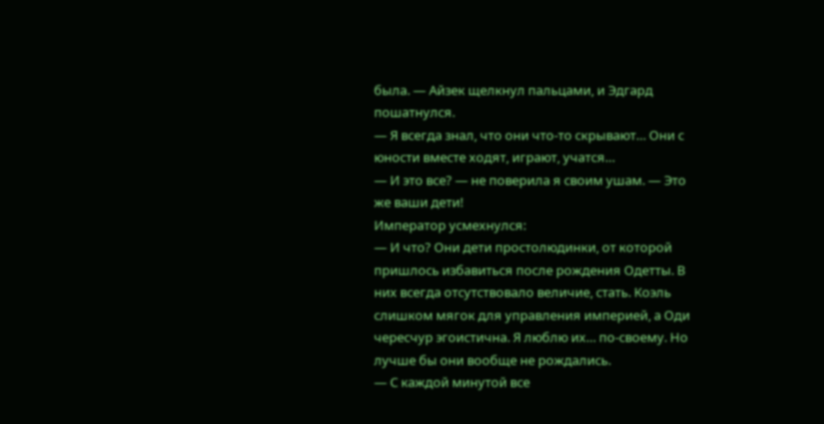была. — Айзек щелкнул пальцами, и Эдгард пошатнулся.
— Я всегда знал, что они что-то скрывают… Они с юности вместе ходят, играют, учатся…
— И это все? — не поверила я своим ушам. — Это же ваши дети!
Император усмехнулся:
— И что? Они дети простолюдинки, от которой пришлось избавиться после рождения Одетты. В них всегда отсутствовало величие, стать. Коэль слишком мягок для управления империей, а Оди чересчур эгоистична. Я люблю их… по-своему. Но лучше бы они вообще не рождались.
— С каждой минутой все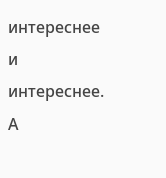интереснее и интереснее. А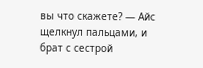вы что скажете? — Айс щелкнул пальцами, и брат с сестрой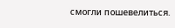смогли пошевелиться.